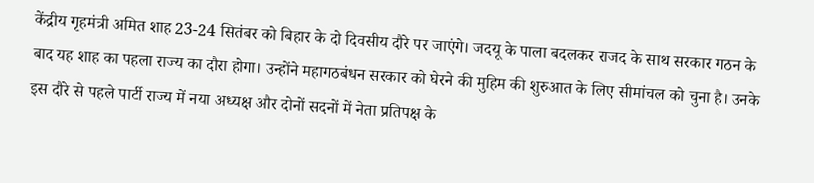केंद्रीय गृहमंत्री अमित शाह 23-24 सितंबर को बिहार के दो दिवसीय दौरे पर जाएंगे। जदयू के पाला बदलकर राजद के साथ सरकार गठन के बाद यह शाह का पहला राज्य का दौरा होगा। उन्होंने महागठबंधन सरकार को घेरने की मुहिम की शुरुआत के लिए सीमांचल को चुना है। उनके इस दौरे से पहले पार्टी राज्य में नया अध्यक्ष और दोनों सदनों में नेता प्रतिपक्ष के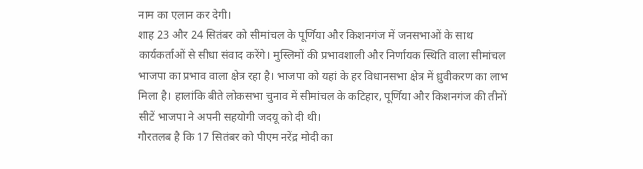नाम का एलान कर देगी।
शाह 23 और 24 सितंबर को सीमांचल के पूर्णिया और किशनगंज में जनसभाओं के साथ कार्यकर्ताओं से सीधा संवाद करेंगे। मुस्लिमों की प्रभावशाली और निर्णायक स्थिति वाला सीमांचल भाजपा का प्रभाव वाला क्षेत्र रहा है। भाजपा को यहां के हर विधानसभा क्षेत्र में ध्रुवीकरण का लाभ मिला है। हालांकि बीते लोकसभा चुनाव में सीमांचल के कटिहार, पूर्णिया और किशनगंज की तीनों सीटें भाजपा ने अपनी सहयोगी जदयू को दी थी।
गौरतलब है कि 17 सितंबर को पीएम नरेंद्र मोदी का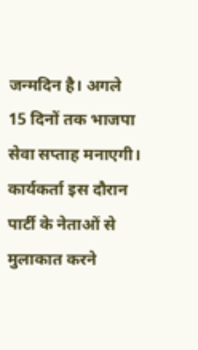जन्मदिन है। अगले 15 दिनों तक भाजपा सेवा सप्ताह मनाएगी। कार्यकर्ता इस दौरान पार्टी के नेताओं से मुलाकात करने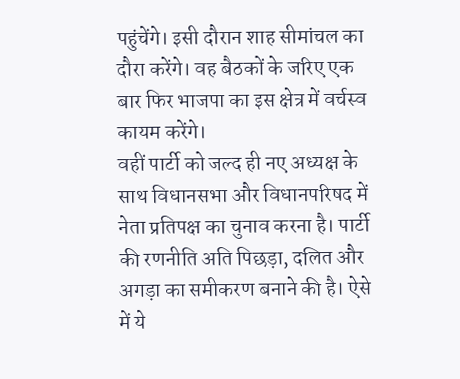पहुंचेंगे। इसी दौरान शाह सीमांचल का दौरा करेंगे। वह बैठकों के जरिए एक बार फिर भाजपा का इस क्षेत्र में वर्चस्व कायम करेंगे।
वहीं पार्टी को जल्द ही नए अध्यक्ष के साथ विधानसभा और विधानपरिषद में नेता प्रतिपक्ष का चुनाव करना है। पार्टी की रणनीति अति पिछड़ा, दलित और अगड़ा का समीकरण बनाने की है। ऐसे में ये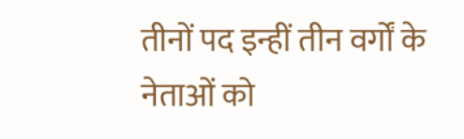तीनों पद इन्हीं तीन वर्गों के नेताओं को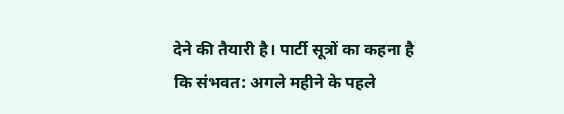देने की तैयारी है। पार्टी सूत्रों का कहना है कि संभवत: अगले महीने के पहले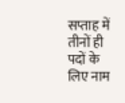सप्ताह में तीनों ही पदों के लिए नाम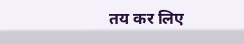तय कर लिए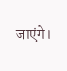जाएंगे।